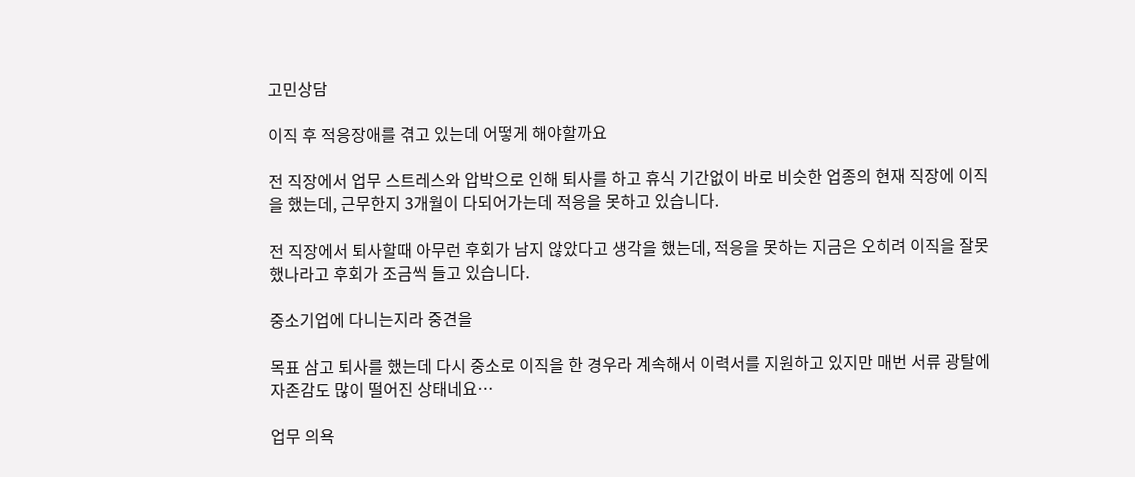고민상담

이직 후 적응장애를 겪고 있는데 어떻게 해야할까요

전 직장에서 업무 스트레스와 압박으로 인해 퇴사를 하고 휴식 기간없이 바로 비슷한 업종의 현재 직장에 이직을 했는데, 근무한지 3개월이 다되어가는데 적응을 못하고 있습니다.

전 직장에서 퇴사할때 아무런 후회가 남지 않았다고 생각을 했는데, 적응을 못하는 지금은 오히려 이직을 잘못했나라고 후회가 조금씩 들고 있습니다.

중소기업에 다니는지라 중견을

목표 삼고 퇴사를 했는데 다시 중소로 이직을 한 경우라 계속해서 이력서를 지원하고 있지만 매번 서류 광탈에 자존감도 많이 떨어진 상태네요…

업무 의욕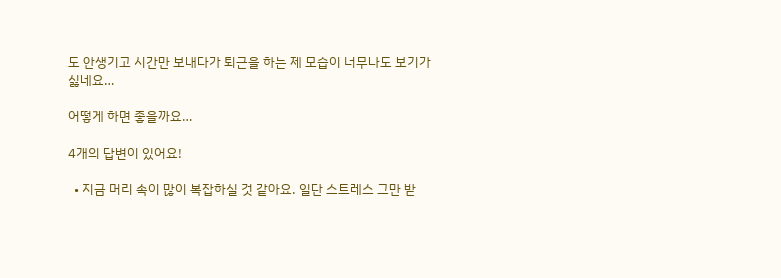도 안생기고 시간만 보내다가 퇴근을 하는 제 모습이 너무나도 보기가 싫네요…

어떻게 하면 좋을까요…

4개의 답변이 있어요!

  • 지금 머리 속이 많이 복잡하실 것 같아요. 일단 스트레스 그만 받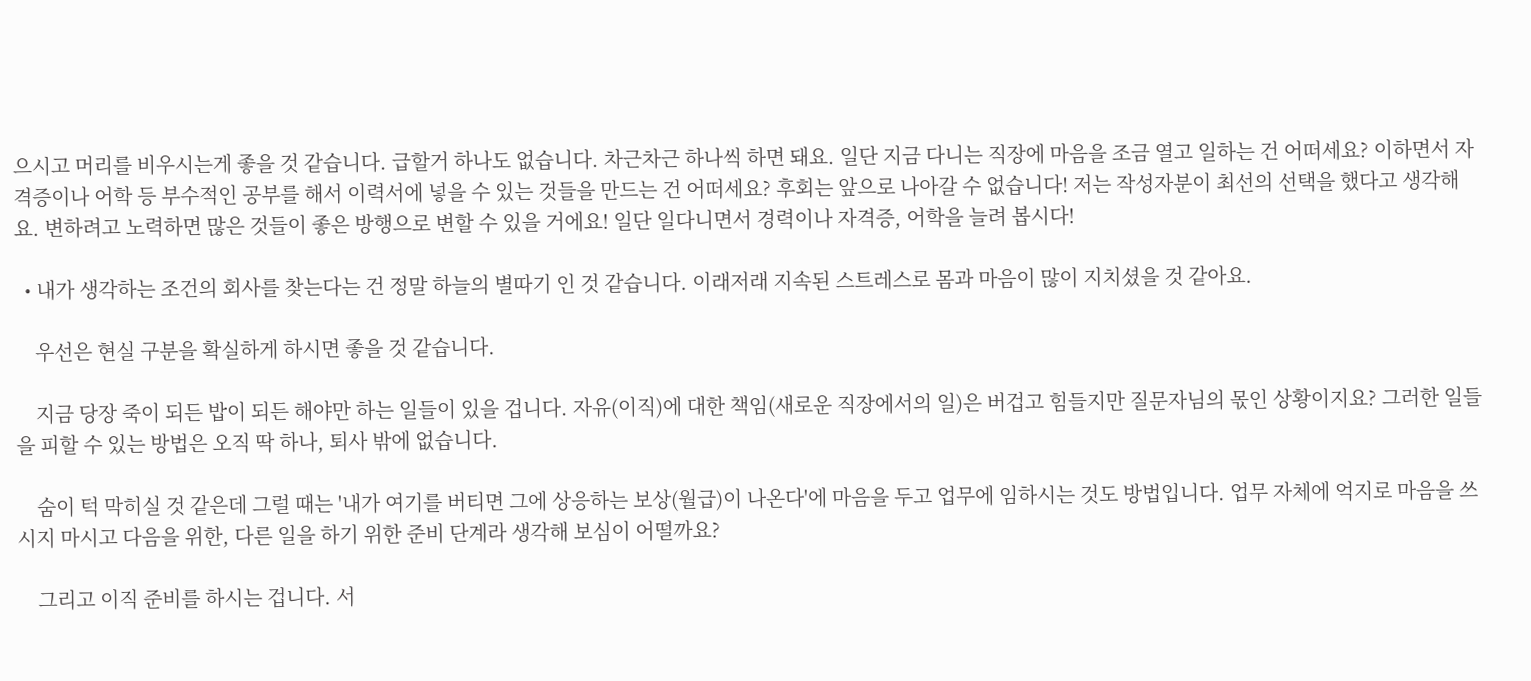으시고 머리를 비우시는게 좋을 것 같습니다. 급할거 하나도 없습니다. 차근차근 하나씩 하면 돼요. 일단 지금 다니는 직장에 마음을 조금 열고 일하는 건 어떠세요? 이하면서 자격증이나 어학 등 부수적인 공부를 해서 이력서에 넣을 수 있는 것들을 만드는 건 어떠세요? 후회는 앞으로 나아갈 수 없습니다! 저는 작성자분이 최선의 선택을 했다고 생각해요. 변하려고 노력하면 많은 것들이 좋은 방행으로 변할 수 있을 거에요! 일단 일다니면서 경력이나 자격증, 어학을 늘려 봅시다!

  • 내가 생각하는 조건의 회사를 찾는다는 건 정말 하늘의 별따기 인 것 같습니다. 이래저래 지속된 스트레스로 몸과 마음이 많이 지치셨을 것 같아요.

    우선은 현실 구분을 확실하게 하시면 좋을 것 같습니다.

    지금 당장 죽이 되든 밥이 되든 해야만 하는 일들이 있을 겁니다. 자유(이직)에 대한 책임(새로운 직장에서의 일)은 버겁고 힘들지만 질문자님의 몫인 상황이지요? 그러한 일들을 피할 수 있는 방법은 오직 딱 하나, 퇴사 밖에 없습니다.

    숨이 턱 막히실 것 같은데 그럴 때는 '내가 여기를 버티면 그에 상응하는 보상(월급)이 나온다'에 마음을 두고 업무에 임하시는 것도 방법입니다. 업무 자체에 억지로 마음을 쓰시지 마시고 다음을 위한, 다른 일을 하기 위한 준비 단계라 생각해 보심이 어떨까요?

    그리고 이직 준비를 하시는 겁니다. 서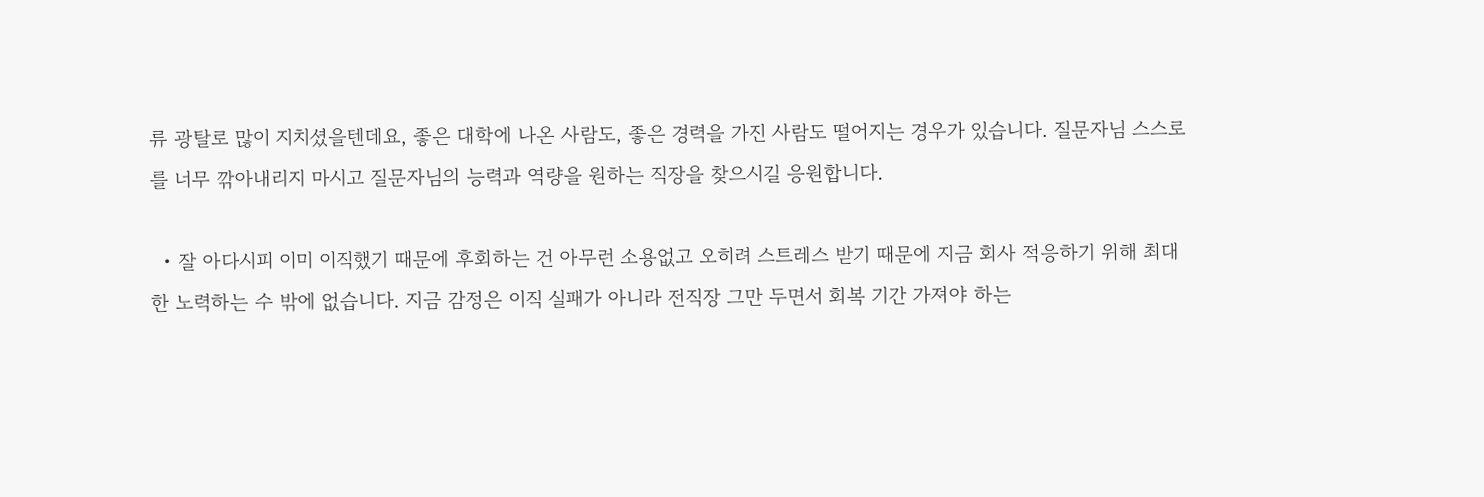류 광탈로 많이 지치셨을텐데요, 좋은 대학에 나온 사람도, 좋은 경력을 가진 사람도 떨어지는 경우가 있습니다. 질문자님 스스로를 너무 깎아내리지 마시고 질문자님의 능력과 역량을 원하는 직장을 찾으시길 응원합니다.

  • 잘 아다시피 이미 이직했기 때문에 후회하는 건 아무런 소용없고 오히려 스트레스 받기 때문에 지금 회사 적응하기 위해 최대한 노력하는 수 밖에 없습니다. 지금 감정은 이직 실패가 아니라 전직장 그만 두면서 회복 기간 가져야 하는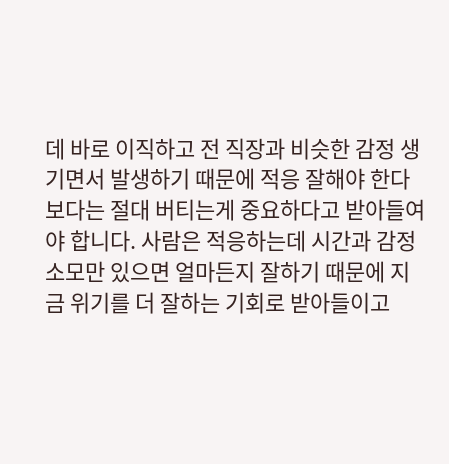데 바로 이직하고 전 직장과 비슷한 감정 생기면서 발생하기 때문에 적응 잘해야 한다 보다는 절대 버티는게 중요하다고 받아들여야 합니다. 사람은 적응하는데 시간과 감정소모만 있으면 얼마든지 잘하기 때문에 지금 위기를 더 잘하는 기회로 받아들이고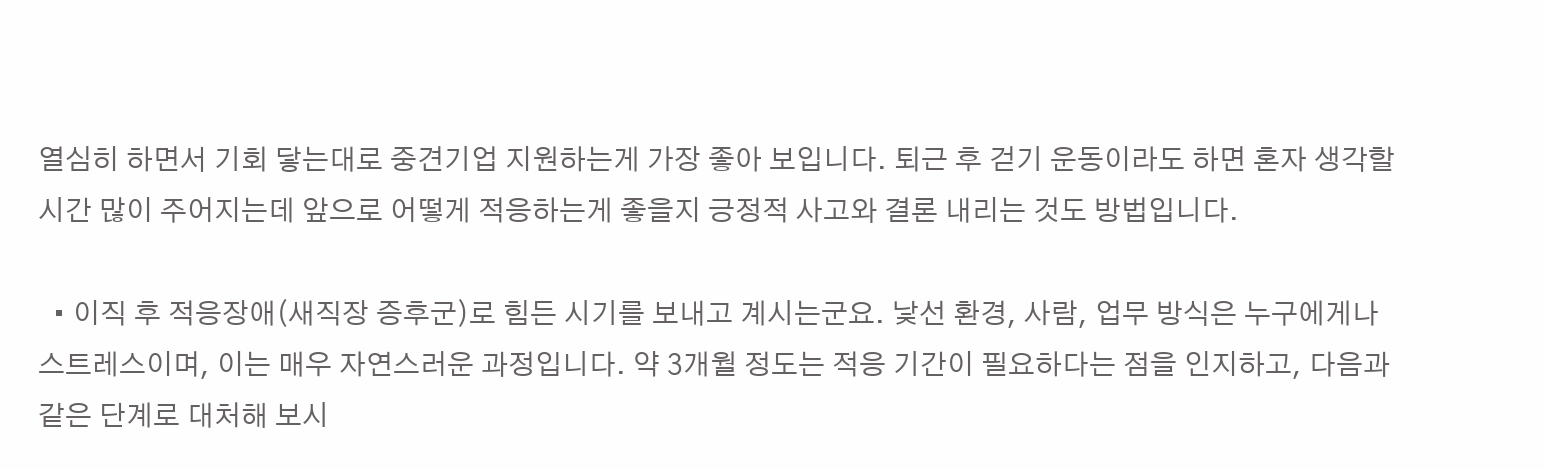열심히 하면서 기회 닿는대로 중견기업 지원하는게 가장 좋아 보입니다. 퇴근 후 걷기 운동이라도 하면 혼자 생각할 시간 많이 주어지는데 앞으로 어떻게 적응하는게 좋을지 긍정적 사고와 결론 내리는 것도 방법입니다.

  • 이직 후 적응장애(새직장 증후군)로 힘든 시기를 보내고 계시는군요. 낯선 환경, 사람, 업무 방식은 누구에게나 스트레스이며, 이는 매우 자연스러운 과정입니다. 약 3개월 정도는 적응 기간이 필요하다는 점을 인지하고, 다음과 같은 단계로 대처해 보시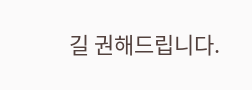길 권해드립니다.